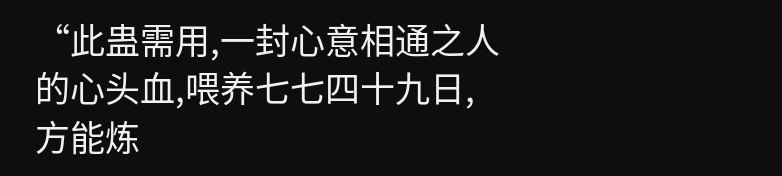“此蛊需用,一封心意相通之人的心头血,喂养七七四十九日,方能炼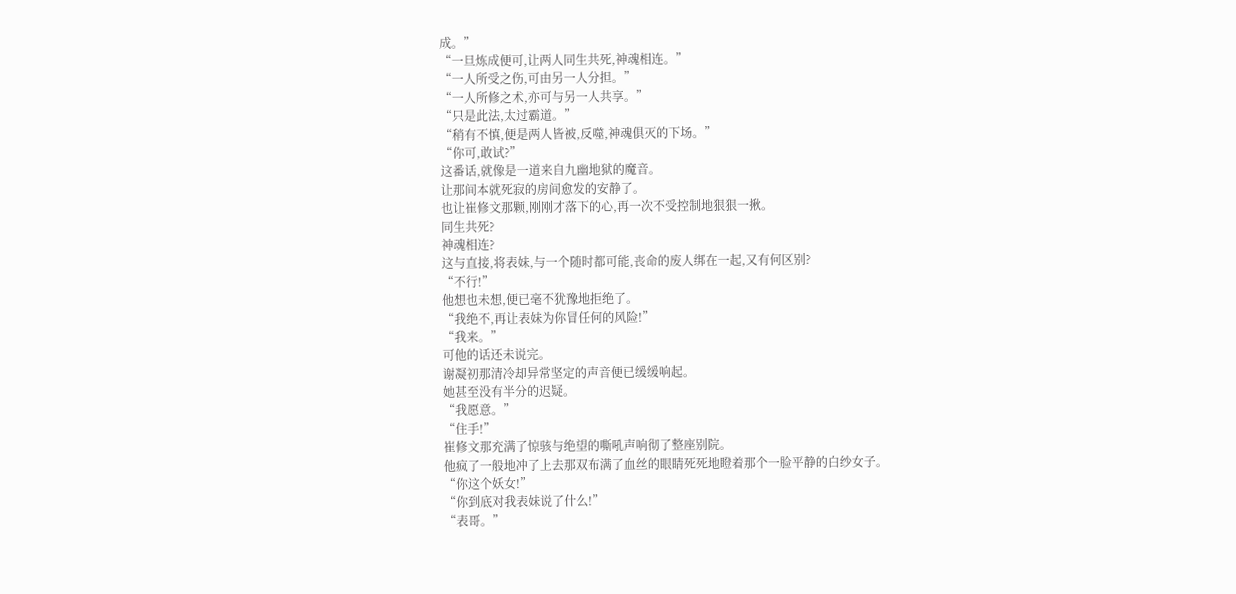成。”
“一旦炼成便可,让两人同生共死,神魂相连。”
“一人所受之伤,可由另一人分担。”
“一人所修之术,亦可与另一人共享。”
“只是此法,太过霸道。”
“稍有不慎,便是两人皆被,反噬,神魂俱灭的下场。”
“你可,敢试?”
这番话,就像是一道来自九幽地狱的魔音。
让那间本就死寂的房间愈发的安静了。
也让崔修文那颗,刚刚才落下的心,再一次不受控制地狠狠一揪。
同生共死?
神魂相连?
这与直接,将表妹,与一个随时都可能,丧命的废人绑在一起,又有何区别?
“不行!”
他想也未想,便已毫不犹豫地拒绝了。
“我绝不,再让表妹为你冒任何的风险!”
“我来。”
可他的话还未说完。
谢凝初那清冷却异常坚定的声音便已缓缓响起。
她甚至没有半分的迟疑。
“我愿意。”
“住手!”
崔修文那充满了惊骇与绝望的嘶吼声响彻了整座别院。
他疯了一般地冲了上去那双布满了血丝的眼睛死死地瞪着那个一脸平静的白纱女子。
“你这个妖女!”
“你到底对我表妹说了什么!”
“表哥。”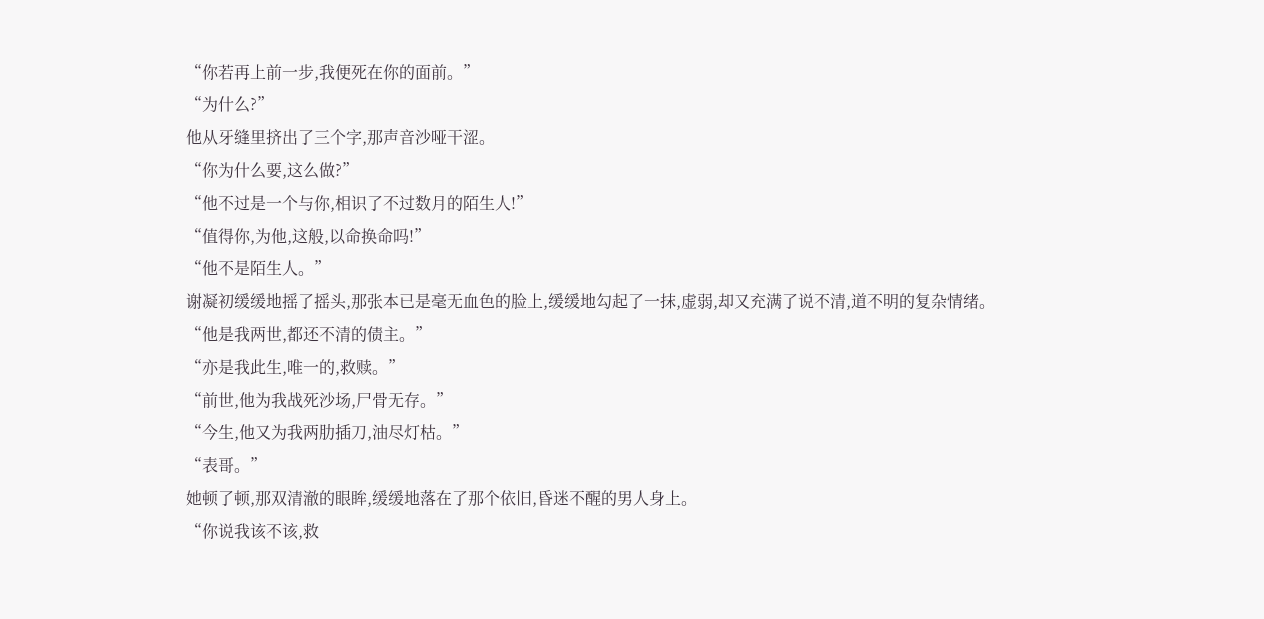“你若再上前一步,我便死在你的面前。”
“为什么?”
他从牙缝里挤出了三个字,那声音沙哑干涩。
“你为什么要,这么做?”
“他不过是一个与你,相识了不过数月的陌生人!”
“值得你,为他,这般,以命换命吗!”
“他不是陌生人。”
谢凝初缓缓地摇了摇头,那张本已是毫无血色的脸上,缓缓地勾起了一抹,虚弱,却又充满了说不清,道不明的复杂情绪。
“他是我两世,都还不清的债主。”
“亦是我此生,唯一的,救赎。”
“前世,他为我战死沙场,尸骨无存。”
“今生,他又为我两肋插刀,油尽灯枯。”
“表哥。”
她顿了顿,那双清澈的眼眸,缓缓地落在了那个依旧,昏迷不醒的男人身上。
“你说我该不该,救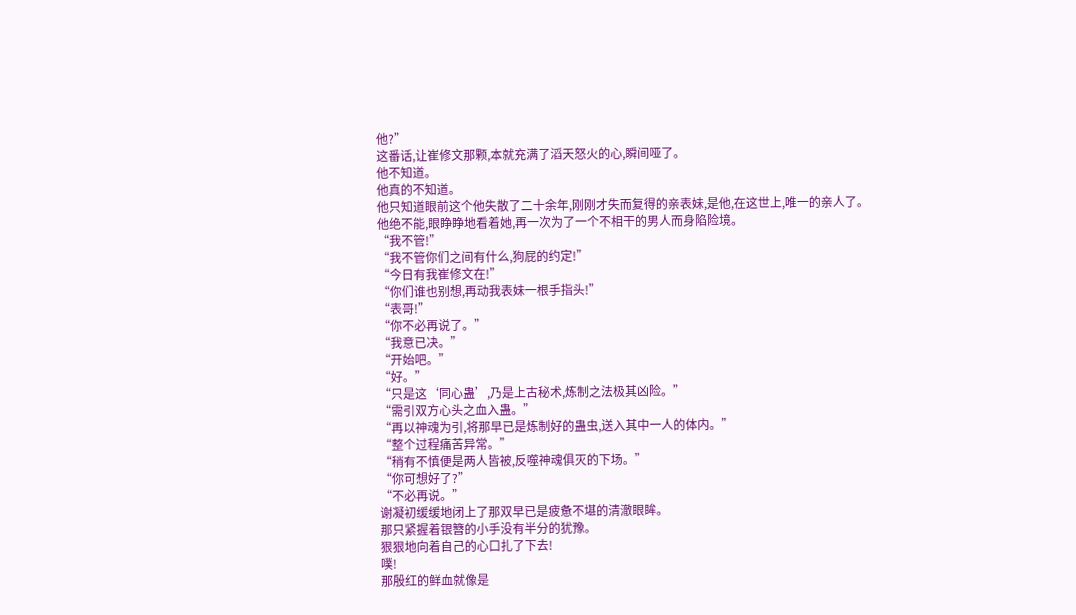他?”
这番话,让崔修文那颗,本就充满了滔天怒火的心,瞬间哑了。
他不知道。
他真的不知道。
他只知道眼前这个他失散了二十余年,刚刚才失而复得的亲表妹,是他,在这世上,唯一的亲人了。
他绝不能,眼睁睁地看着她,再一次为了一个不相干的男人而身陷险境。
“我不管!”
“我不管你们之间有什么,狗屁的约定!”
“今日有我崔修文在!”
“你们谁也别想,再动我表妹一根手指头!”
“表哥!”
“你不必再说了。”
“我意已决。”
“开始吧。”
“好。”
“只是这‘同心蛊’,乃是上古秘术,炼制之法极其凶险。”
“需引双方心头之血入蛊。”
“再以神魂为引,将那早已是炼制好的蛊虫,送入其中一人的体内。”
“整个过程痛苦异常。”
“稍有不慎便是两人皆被,反噬神魂俱灭的下场。”
“你可想好了?”
“不必再说。”
谢凝初缓缓地闭上了那双早已是疲惫不堪的清澈眼眸。
那只紧握着银簪的小手没有半分的犹豫。
狠狠地向着自己的心口扎了下去!
噗!
那殷红的鲜血就像是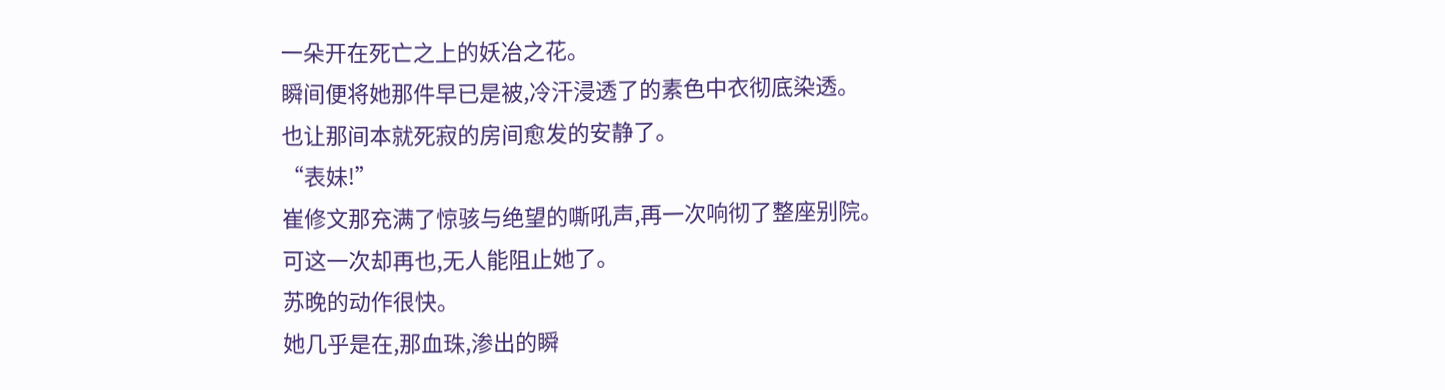一朵开在死亡之上的妖冶之花。
瞬间便将她那件早已是被,冷汗浸透了的素色中衣彻底染透。
也让那间本就死寂的房间愈发的安静了。
“表妹!”
崔修文那充满了惊骇与绝望的嘶吼声,再一次响彻了整座别院。
可这一次却再也,无人能阻止她了。
苏晚的动作很快。
她几乎是在,那血珠,渗出的瞬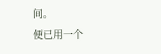间。
便已用一个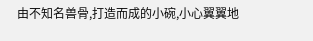由不知名兽骨,打造而成的小碗,小心翼翼地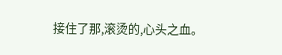接住了那,滚烫的,心头之血。